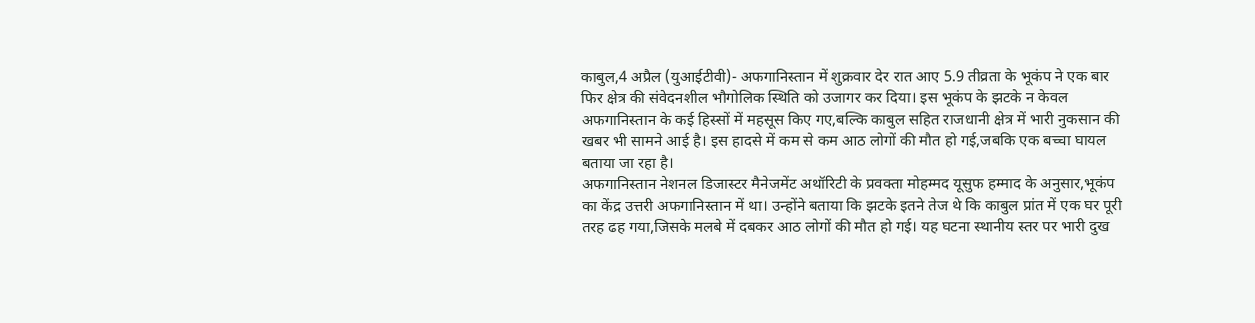काबुल,4 अप्रैल (युआईटीवी)- अफगानिस्तान में शुक्रवार देर रात आए 5.9 तीव्रता के भूकंप ने एक बार फिर क्षेत्र की संवेदनशील भौगोलिक स्थिति को उजागर कर दिया। इस भूकंप के झटके न केवल अफगानिस्तान के कई हिस्सों में महसूस किए गए,बल्कि काबुल सहित राजधानी क्षेत्र में भारी नुकसान की खबर भी सामने आई है। इस हादसे में कम से कम आठ लोगों की मौत हो गई,जबकि एक बच्चा घायल बताया जा रहा है।
अफगानिस्तान नेशनल डिजास्टर मैनेजमेंट अथॉरिटी के प्रवक्ता मोहम्मद यूसुफ हम्माद के अनुसार,भूकंप का केंद्र उत्तरी अफगानिस्तान में था। उन्होंने बताया कि झटके इतने तेज थे कि काबुल प्रांत में एक घर पूरी तरह ढह गया,जिसके मलबे में दबकर आठ लोगों की मौत हो गई। यह घटना स्थानीय स्तर पर भारी दुख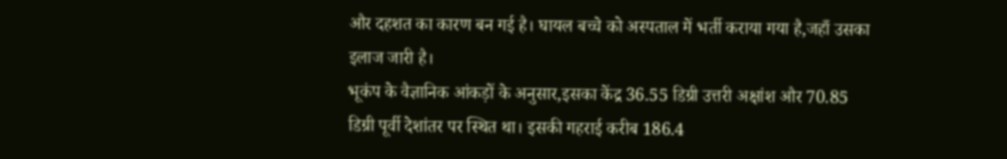और दहशत का कारण बन गई है। घायल बच्चे को अस्पताल में भर्ती कराया गया है,जहाँ उसका इलाज जारी है।
भूकंप के वैज्ञानिक आंकड़ों के अनुसार,इसका केंद्र 36.55 डिग्री उत्तरी अक्षांश और 70.85 डिग्री पूर्वी देशांतर पर स्थित था। इसकी गहराई करीब 186.4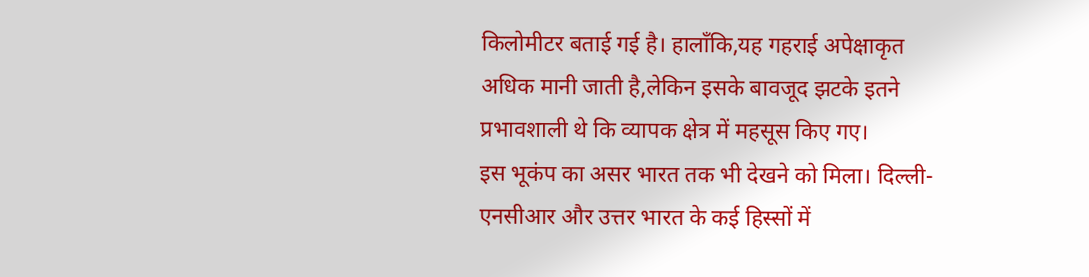किलोमीटर बताई गई है। हालाँकि,यह गहराई अपेक्षाकृत अधिक मानी जाती है,लेकिन इसके बावजूद झटके इतने प्रभावशाली थे कि व्यापक क्षेत्र में महसूस किए गए।
इस भूकंप का असर भारत तक भी देखने को मिला। दिल्ली-एनसीआर और उत्तर भारत के कई हिस्सों में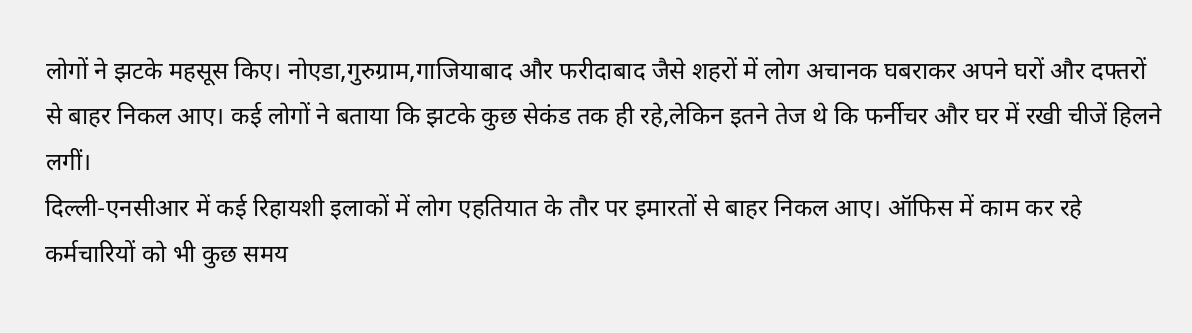लोगों ने झटके महसूस किए। नोएडा,गुरुग्राम,गाजियाबाद और फरीदाबाद जैसे शहरों में लोग अचानक घबराकर अपने घरों और दफ्तरों से बाहर निकल आए। कई लोगों ने बताया कि झटके कुछ सेकंड तक ही रहे,लेकिन इतने तेज थे कि फर्नीचर और घर में रखी चीजें हिलने लगीं।
दिल्ली-एनसीआर में कई रिहायशी इलाकों में लोग एहतियात के तौर पर इमारतों से बाहर निकल आए। ऑफिस में काम कर रहे कर्मचारियों को भी कुछ समय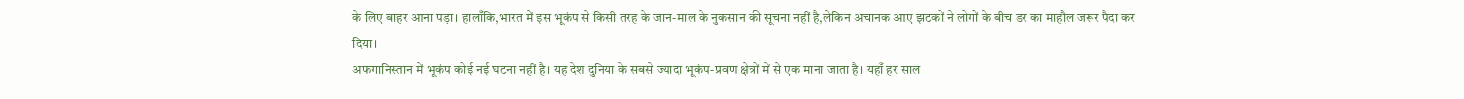के लिए बाहर आना पड़ा। हालाँकि,भारत में इस भूकंप से किसी तरह के जान-माल के नुकसान की सूचना नहीं है,लेकिन अचानक आए झटकों ने लोगों के बीच डर का माहौल जरूर पैदा कर दिया।
अफगानिस्तान में भूकंप कोई नई घटना नहीं है। यह देश दुनिया के सबसे ज्यादा भूकंप-प्रवण क्षेत्रों में से एक माना जाता है। यहाँ हर साल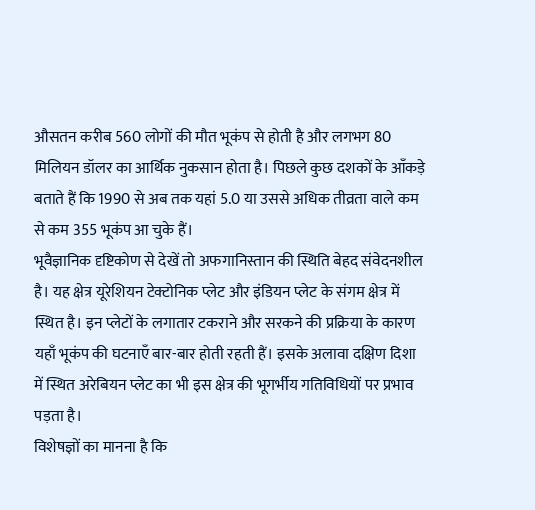औसतन करीब 560 लोगों की मौत भूकंप से होती है और लगभग 80 मिलियन डॉलर का आर्थिक नुकसान होता है। पिछले कुछ दशकों के आँकड़े बताते हैं कि 1990 से अब तक यहां 5.0 या उससे अधिक तीव्रता वाले कम से कम 355 भूकंप आ चुके हैं।
भूवैज्ञानिक दृष्टिकोण से देखें तो अफगानिस्तान की स्थिति बेहद संवेदनशील है। यह क्षेत्र यूरेशियन टेक्टोनिक प्लेट और इंडियन प्लेट के संगम क्षेत्र में स्थित है। इन प्लेटों के लगातार टकराने और सरकने की प्रक्रिया के कारण यहाँ भूकंप की घटनाएँ बार-बार होती रहती हैं। इसके अलावा दक्षिण दिशा में स्थित अरेबियन प्लेट का भी इस क्षेत्र की भूगर्भीय गतिविधियों पर प्रभाव पड़ता है।
विशेषज्ञों का मानना है कि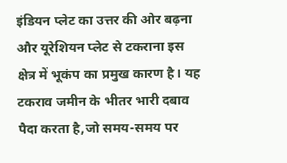इंडियन प्लेट का उत्तर की ओर बढ़ना और यूरेशियन प्लेट से टकराना इस क्षेत्र में भूकंप का प्रमुख कारण है। यह टकराव जमीन के भीतर भारी दबाव पैदा करता है,जो समय-समय पर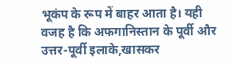भूकंप के रूप में बाहर आता है। यही वजह है कि अफगानिस्तान के पूर्वी और उत्तर-पूर्वी इलाके,खासकर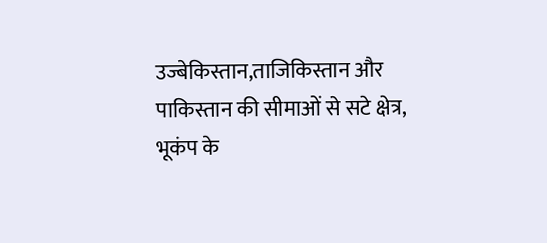उज्बेकिस्तान,ताजिकिस्तान और पाकिस्तान की सीमाओं से सटे क्षेत्र, भूकंप के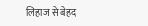लिहाज से बेहद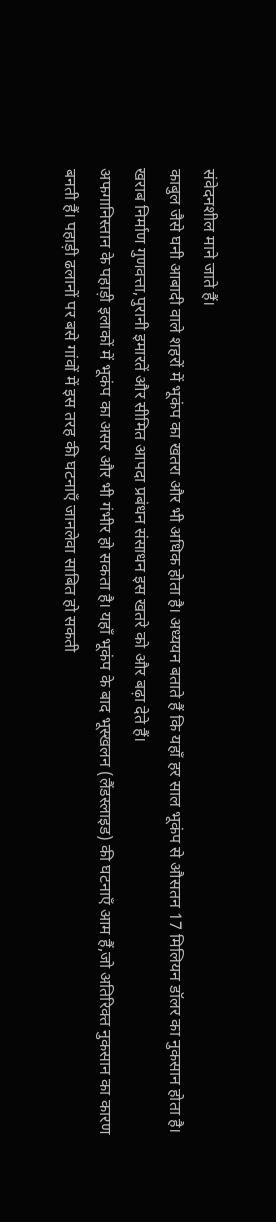संवेदनशील माने जाते हैं।
काबुल जैसे घनी आबादी वाले शहरों में भूकंप का खतरा और भी अधिक होता है। अध्ययन बताते हैं कि यहाँ हर साल भूकंप से औसतन 17 मिलियन डॉलर का नुकसान होता है। खराब निर्माण गुणवत्ता,पुरानी इमारतें और सीमित आपदा प्रबंधन संसाधन इस खतरे को और बढ़ा देते हैं।
अफगानिस्तान के पहाड़ी इलाकों में भूकंप का असर और भी गंभीर हो सकता है। यहाँ भूकंप के बाद भूस्खलन (लैंडस्लाइड) की घटनाएँ आम हैं,जो अतिरिक्त नुकसान का कारण बनती हैं। पहाड़ी ढलानों पर बसे गांवों में इस तरह की घटनाएँ जानलेवा साबित हो सकती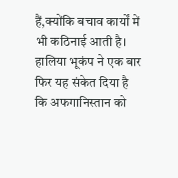हैं,क्योंकि बचाव कार्यों में भी कठिनाई आती है।
हालिया भूकंप ने एक बार फिर यह संकेत दिया है कि अफगानिस्तान को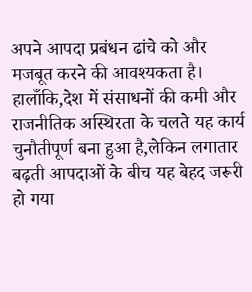अपने आपदा प्रबंधन ढांचे को और मजबूत करने की आवश्यकता है। हालाँकि,देश में संसाधनों की कमी और राजनीतिक अस्थिरता के चलते यह कार्य चुनौतीपूर्ण बना हुआ है,लेकिन लगातार बढ़ती आपदाओं के बीच यह बेहद जरूरी हो गया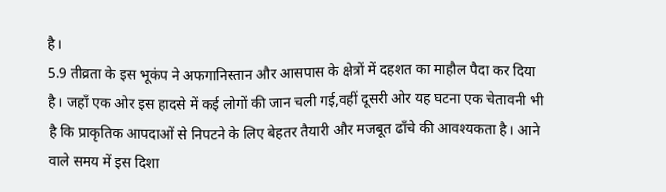है।
5.9 तीव्रता के इस भूकंप ने अफगानिस्तान और आसपास के क्षेत्रों में दहशत का माहौल पैदा कर दिया है। जहाँ एक ओर इस हादसे में कई लोगों की जान चली गई,वहीं दूसरी ओर यह घटना एक चेतावनी भी है कि प्राकृतिक आपदाओं से निपटने के लिए बेहतर तैयारी और मजबूत ढाँचे की आवश्यकता है। आने वाले समय में इस दिशा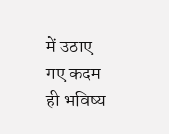में उठाए गए कदम ही भविष्य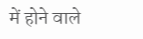में होने वाले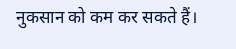नुकसान को कम कर सकते हैं।